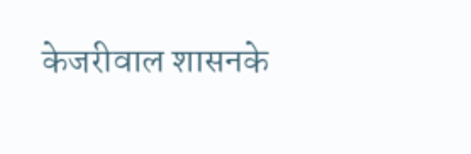केजरीवाल शासनके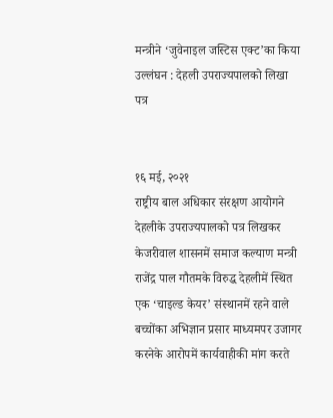मन्त्रीने ‘जुवेनाइल जस्टिस एक्ट’का किया उल्लंघन : देहली उपराज्यपालको लिखा पत्र


१६ मई, २०२१
राष्ट्रीय बाल अधिकार संरक्षण आयोगने देहलीके उपराज्यपालको पत्र लिखकर केजरीवाल शासनमें समाज कल्याण मन्त्री राजेंद्र पाल गौतमके विरुद्ध देहलीमें स्थित एक ‘चाइल्ड केयर’ संस्थानमें रहने वाले बच्चोंका अभिज्ञान प्रसार माध्यमपर उजागर करनेके आरोपमें कार्यवाहीकी मांग करते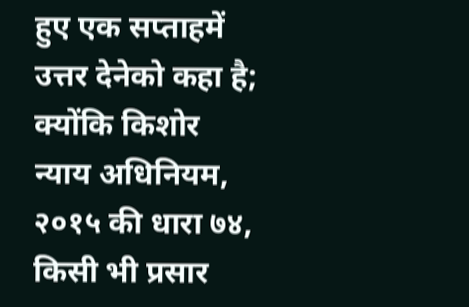हुए एक सप्ताहमें उत्तर देनेको कहा है; क्योंकि किशोर न्याय अधिनियम, २०१५ की धारा ७४, किसी भी प्रसार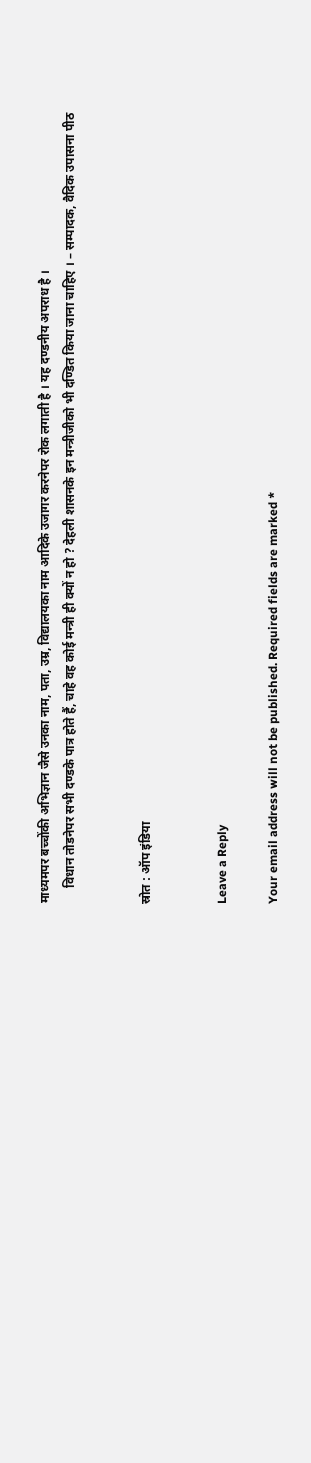माध्यमपर बच्चोंकी अभिज्ञान जैसे उनका नाम, पता, उम्र, विद्यालयका नाम आदिके उजागर करनेपर रोक लगाती है । यह दण्डनीय अपराध है ।
     विधान तोडनेपर सभी दण्डके पात्र होते हैं, चाहे वह कोई मन्त्री ही क्यों न हो ? देहली शासनके इन मन्त्रीजीको भी दण्डित किया जाना चाहिए । – सम्पादक, वैदिक उपासना पीठ


स्रोत : ऑप इंडिया


Leave a Reply

Your email address will not be published. Required fields are marked *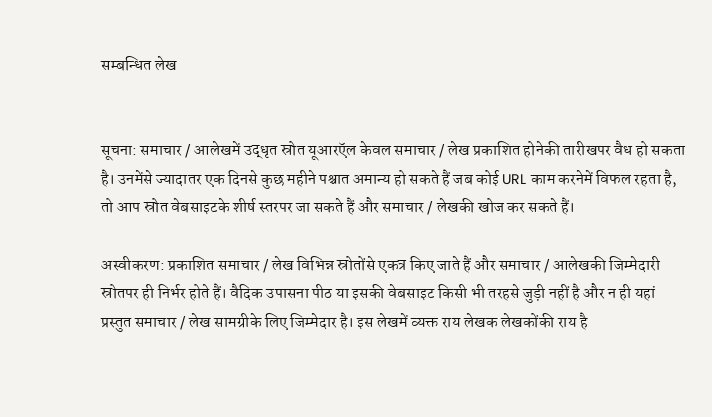सम्बन्धित लेख


सूचना: समाचार / आलेखमें उद्धृत स्रोत यूआरऍल केवल समाचार / लेख प्रकाशित होनेकी तारीखपर वैध हो सकता है। उनमेंसे ज्यादातर एक दिनसे कुछ महीने पश्चात अमान्य हो सकते हैं जब कोई URL काम करनेमें विफल रहता है, तो आप स्रोत वेबसाइटके शीर्ष स्तरपर जा सकते हैं और समाचार / लेखकी खोज कर सकते हैं।

अस्वीकरण: प्रकाशित समाचार / लेख विभिन्न स्रोतोंसे एकत्र किए जाते हैं और समाचार / आलेखकी जिम्मेदारी स्रोतपर ही निर्भर होते हैं। वैदिक उपासना पीठ या इसकी वेबसाइट किसी भी तरहसे जुड़ी नहीं है और न ही यहां प्रस्तुत समाचार / लेख सामग्रीके लिए जिम्मेदार है। इस लेखमें व्यक्त राय लेखक लेखकोंकी राय है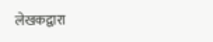लेखकद्वारा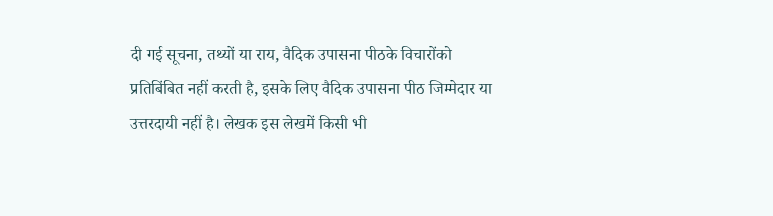दी गई सूचना, तथ्यों या राय, वैदिक उपासना पीठके विचारोंको प्रतिबिंबित नहीं करती है, इसके लिए वैदिक उपासना पीठ जिम्मेदार या उत्तरदायी नहीं है। लेखक इस लेखमें किसी भी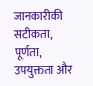जानकारीकी सटीकता, पूर्णता, उपयुक्तता और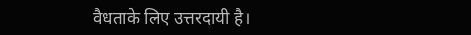वैधताके लिए उत्तरदायी है।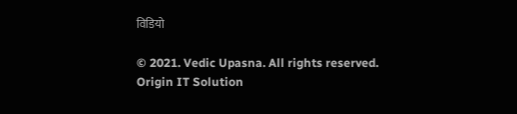विडियो

© 2021. Vedic Upasna. All rights reserved. Origin IT Solution